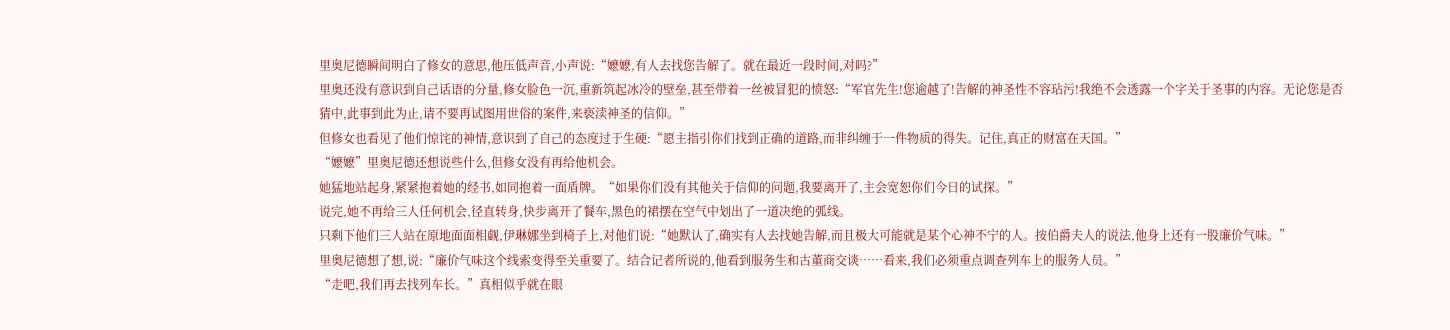里奥尼德瞬间明白了修女的意思,他压低声音,小声说:“嬷嬷,有人去找您告解了。就在最近一段时间,对吗?”
里奥还没有意识到自己话语的分量,修女脸色一沉,重新筑起冰冷的壁垒,甚至带着一丝被冒犯的愤怒:“军官先生!您逾越了!告解的神圣性不容玷污!我绝不会透露一个字关于圣事的内容。无论您是否猜中,此事到此为止,请不要再试图用世俗的案件,来亵渎神圣的信仰。”
但修女也看见了他们惊诧的神情,意识到了自己的态度过于生硬:“愿主指引你们找到正确的道路,而非纠缠于一件物质的得失。记住,真正的财富在天国。”
“嬷嬷”里奥尼德还想说些什么,但修女没有再给他机会。
她猛地站起身,紧紧抱着她的经书,如同抱着一面盾牌。“如果你们没有其他关于信仰的问题,我要离开了,主会宽恕你们今日的试探。”
说完,她不再给三人任何机会,径直转身,快步离开了餐车,黑色的裙摆在空气中划出了一道决绝的弧线。
只剩下他们三人站在原地面面相觑,伊琳娜坐到椅子上,对他们说:“她默认了,确实有人去找她告解,而且极大可能就是某个心神不宁的人。按伯爵夫人的说法,他身上还有一股廉价气味。”
里奥尼德想了想,说:“廉价气味这个线索变得至关重要了。结合记者所说的,他看到服务生和古董商交谈……看来,我们必须重点调查列车上的服务人员。”
“走吧,我们再去找列车长。”真相似乎就在眼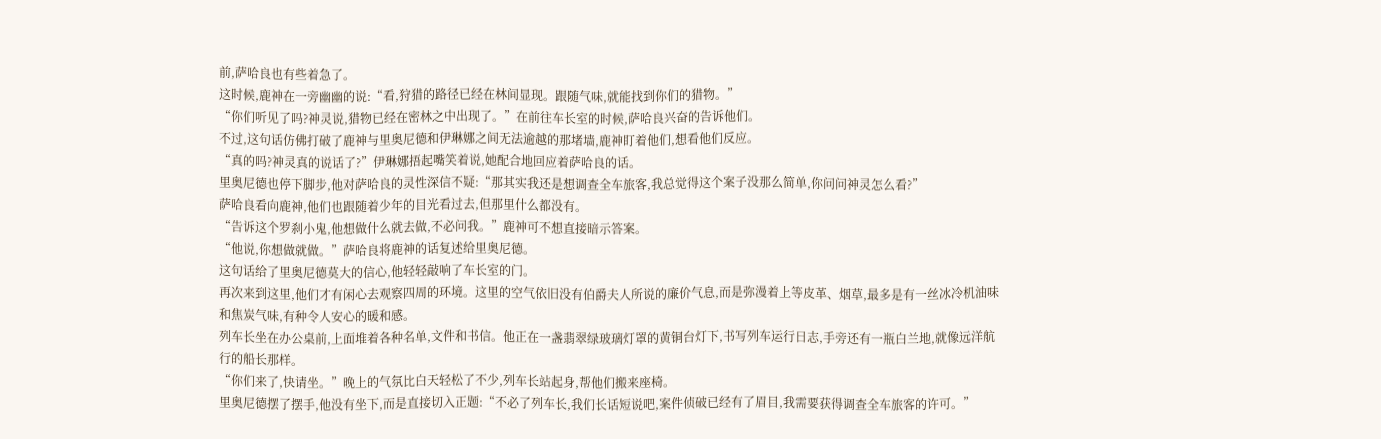前,萨哈良也有些着急了。
这时候,鹿神在一旁幽幽的说:“看,狩猎的路径已经在林间显现。跟随气味,就能找到你们的猎物。”
“你们听见了吗?神灵说,猎物已经在密林之中出现了。”在前往车长室的时候,萨哈良兴奋的告诉他们。
不过,这句话仿佛打破了鹿神与里奥尼德和伊琳娜之间无法逾越的那堵墙,鹿神盯着他们,想看他们反应。
“真的吗?神灵真的说话了?”伊琳娜捂起嘴笑着说,她配合地回应着萨哈良的话。
里奥尼德也停下脚步,他对萨哈良的灵性深信不疑:“那其实我还是想调查全车旅客,我总觉得这个案子没那么简单,你问问神灵怎么看?”
萨哈良看向鹿神,他们也跟随着少年的目光看过去,但那里什么都没有。
“告诉这个罗刹小鬼,他想做什么就去做,不必问我。”鹿神可不想直接暗示答案。
“他说,你想做就做。”萨哈良将鹿神的话复述给里奥尼德。
这句话给了里奥尼德莫大的信心,他轻轻敲响了车长室的门。
再次来到这里,他们才有闲心去观察四周的环境。这里的空气依旧没有伯爵夫人所说的廉价气息,而是弥漫着上等皮革、烟草,最多是有一丝冰冷机油味和焦炭气味,有种令人安心的暖和感。
列车长坐在办公桌前,上面堆着各种名单,文件和书信。他正在一盏翡翠绿玻璃灯罩的黄铜台灯下,书写列车运行日志,手旁还有一瓶白兰地,就像远洋航行的船长那样。
“你们来了,快请坐。”晚上的气氛比白天轻松了不少,列车长站起身,帮他们搬来座椅。
里奥尼德摆了摆手,他没有坐下,而是直接切入正题:“不必了列车长,我们长话短说吧,案件侦破已经有了眉目,我需要获得调查全车旅客的许可。”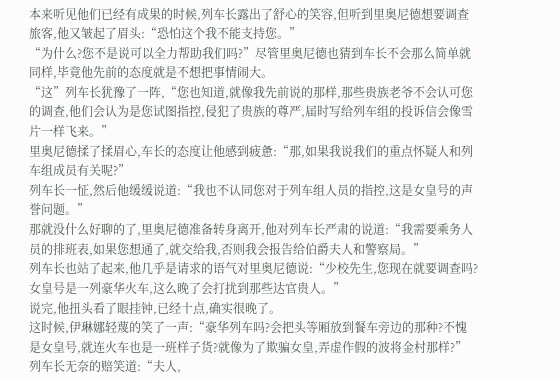本来听见他们已经有成果的时候,列车长露出了舒心的笑容,但听到里奥尼德想要调查旅客,他又皱起了眉头:“恐怕这个我不能支持您。”
“为什么?您不是说可以全力帮助我们吗?”尽管里奥尼德也猜到车长不会那么简单就同样,毕竟他先前的态度就是不想把事情闹大。
“这”列车长犹豫了一阵,“您也知道,就像我先前说的那样,那些贵族老爷不会认可您的调查,他们会认为是您试图指控,侵犯了贵族的尊严,届时写给列车组的投诉信会像雪片一样飞来。”
里奥尼德揉了揉眉心,车长的态度让他感到疲惫:“那,如果我说我们的重点怀疑人和列车组成员有关呢?”
列车长一怔,然后他缓缓说道:“我也不认同您对于列车组人员的指控,这是女皇号的声誉问题。”
那就没什么好聊的了,里奥尼德准备转身离开,他对列车长严肃的说道:“我需要乘务人员的排班表,如果您想通了,就交给我,否则我会报告给伯爵夫人和警察局。”
列车长也站了起来,他几乎是请求的语气对里奥尼德说:“少校先生,您现在就要调查吗?女皇号是一列豪华火车,这么晚了会打扰到那些达官贵人。”
说完,他扭头看了眼挂钟,已经十点,确实很晚了。
这时候,伊琳娜轻蔑的笑了一声:“豪华列车吗?会把头等厢放到餐车旁边的那种?不愧是女皇号,就连火车也是一班样子货?就像为了欺骗女皇,弄虚作假的波将金村那样?”
列车长无奈的赔笑道:“夫人,